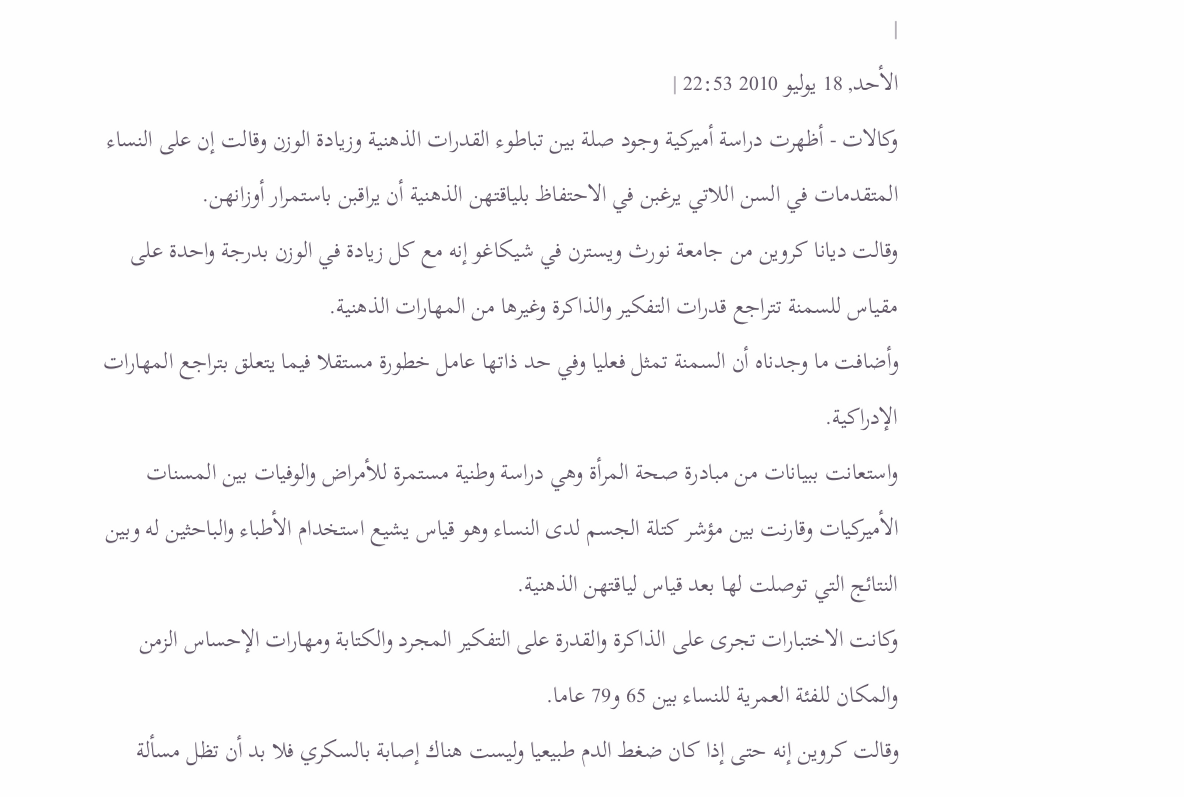|
الأحد, 18 يوليو 2010 22:53 |
وكالات - أظهرت دراسة أميركية وجود صلة بين تباطوء القدرات الذهنية وزيادة الوزن وقالت إن على النساء المتقدمات في السن اللاتي يرغبن في الاحتفاظ بلياقتهن الذهنية أن يراقبن باستمرار أوزانهن.
وقالت ديانا كروين من جامعة نورث ويسترن في شيكاغو إنه مع كل زيادة في الوزن بدرجة واحدة على مقياس للسمنة تتراجع قدرات التفكير والذاكرة وغيرها من المهارات الذهنية.
وأضافت ما وجدناه أن السمنة تمثل فعليا وفي حد ذاتها عامل خطورة مستقلا فيما يتعلق بتراجع المهارات الإدراكية.
واستعانت ببيانات من مبادرة صحة المرأة وهي دراسة وطنية مستمرة للأمراض والوفيات بين المسنات الأميركيات وقارنت بين مؤشر كتلة الجسم لدى النساء وهو قياس يشيع استخدام الأطباء والباحثين له وبين النتائج التي توصلت لها بعد قياس لياقتهن الذهنية.
وكانت الاختبارات تجرى على الذاكرة والقدرة على التفكير المجرد والكتابة ومهارات الإحساس الزمن والمكان للفئة العمرية للنساء بين 65 و79 عاما.
وقالت كروين إنه حتى إذا كان ضغط الدم طبيعيا وليست هناك إصابة بالسكري فلا بد أن تظل مسألة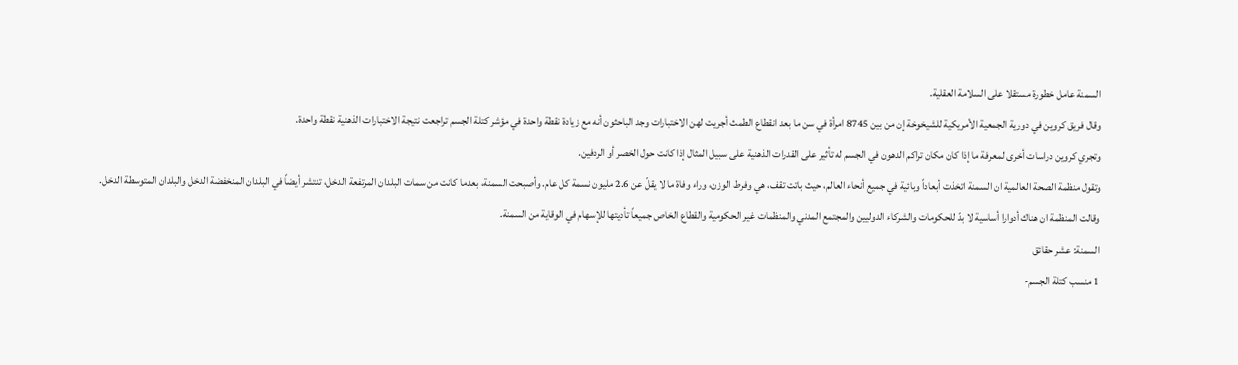السمنة عامل خطورة مستقلا على السلامة العقلية.
وقال فريق كروين في دورية الجمعية الأمريكية للشيخوخة إن من بين 8745 امرأة في سن ما بعد انقطاع الطمث أجريت لهن الاختبارات وجد الباحثون أنه مع زيادة نقطة واحدة في مؤشر كتلة الجسم تراجعت نتيجة الاختبارات الذهنية نقطة واحدة.
وتجري كروين دراسات أخرى لمعرفة ما إذا كان مكان تراكم الدهون في الجسم له تأثير على القدرات الذهنية على سبيل المثال إذا كانت حول الخصر أو الردفين.
وتقول منظمة الصحة العالمية ان السمنة اتخذت أبعاداً وبائية في جميع أنحاء العالم، حيث باتت تقف، هي وفرط الوزن، وراء وفاة ما لا يقلّ عن 2.6 مليون نسمة كل عام. وأصبحت السمنة، بعدما كانت من سمات البلدان المرتفعة الدخل، تنتشر أيضاً في البلدان المنخفضة الدخل والبلدان المتوسطة الدخل.
وقالت المنظمة ان هناك أدوارا أساسية لا بدّ للحكومات والشركاء الدوليين والمجتمع المدني والمنظمات غير الحكومية والقطاع الخاص جميعاً تأديتها للإسهام في الوقاية من السمنة.
السمنة: عشر حقائق
1 منسب كتلة الجسم-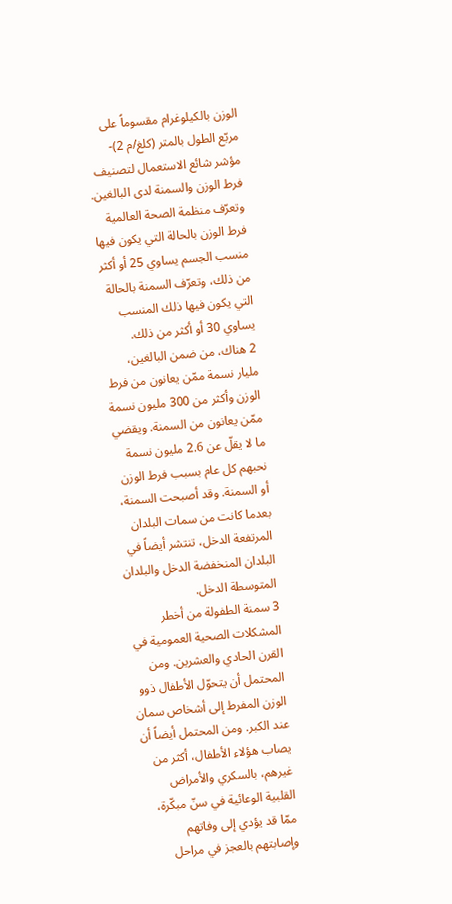الوزن بالكيلوغرام مقسوماً على مربّع الطول بالمتر (كلغ/م 2)- مؤشر شائع الاستعمال لتصنيف فرط الوزن والسمنة لدى البالغين. وتعرّف منظمة الصحة العالمية فرط الوزن بالحالة التي يكون فيها منسب الجسم يساوي 25 أو أكثر من ذلك، وتعرّف السمنة بالحالة التي يكون فيها ذلك المنسب يساوي 30 أو أكثر من ذلك.
2 هناك، من ضمن البالغين، مليار نسمة ممّن يعانون من فرط الوزن وأكثر من 300 مليون نسمة ممّن يعانون من السمنة. ويقضي ما لا يقلّ عن 2.6 مليون نسمة نحبهم كل عام بسبب فرط الوزن أو السمنة. وقد أصبحت السمنة، بعدما كانت من سمات البلدان المرتفعة الدخل، تنتشر أيضاً في البلدان المنخفضة الدخل والبلدان المتوسطة الدخل.
3 سمنة الطفولة من أخطر المشكلات الصحية العمومية في القرن الحادي والعشرين. ومن المحتمل أن يتحوّل الأطفال ذوو الوزن المفرط إلى أشخاص سمان عند الكبر. ومن المحتمل أيضاً أن يصاب هؤلاء الأطفال، أكثر من غيرهم، بالسكري والأمراض القلبية الوعائية في سنّ مبكّرة، ممّا قد يؤدي إلى وفاتهم وإصابتهم بالعجز في مراحل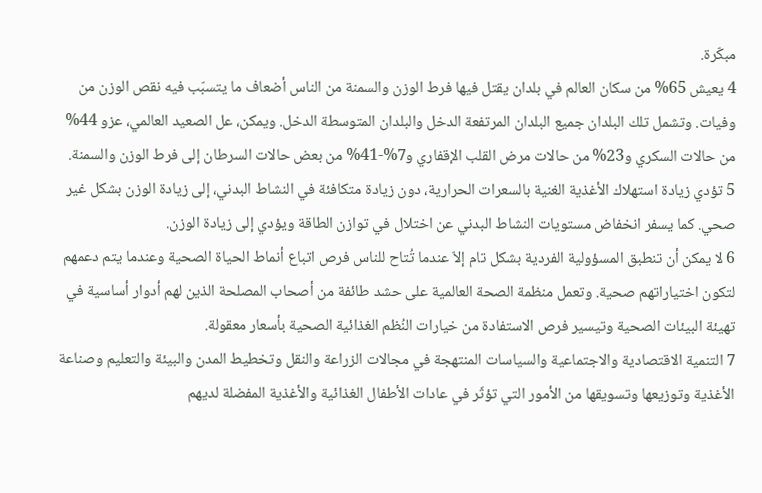مبكّرة.
4 يعيش 65% من سكان العالم في بلدان يقتل فيها فرط الوزن والسمنة من الناس أضعاف ما يتسبّب فيه نقص الوزن من وفيات. وتشمل تلك البلدان جميع البلدان المرتفعة الدخل والبلدان المتوسطة الدخل. ويمكن، عل الصعيد العالمي، عزو 44% من حالات السكري و23% من حالات مرض القلب الإقفاري و7%-41% من بعض حالات السرطان إلى فرط الوزن والسمنة.
5 تؤدي زيادة استهلاك الأغذية الغنية بالسعرات الحرارية، دون زيادة متكافئة في النشاط البدني، إلى زيادة الوزن بشكل غير صحي. كما يسفر انخفاض مستويات النشاط البدني عن اختلال في توازن الطاقة ويؤدي إلى زيادة الوزن.
6 لا يمكن أن تنطبق المسؤولية الفردية بشكل تام إلاّ عندما تُتاح للناس فرص اتباع أنماط الحياة الصحية وعندما يتم دعمهم لتكون اختياراتهم صحية. وتعمل منظمة الصحة العالمية على حشد طائفة من أصحاب المصلحة الذين لهم أدوار أساسية في تهيئة البيئات الصحية وتيسير فرص الاستفادة من خيارات النُظم الغذائية الصحية بأسعار معقولة.
7 التنمية الاقتصادية والاجتماعية والسياسات المنتهجة في مجالات الزراعة والنقل وتخطيط المدن والبيئة والتعليم وصناعة الأغذية وتوزيعها وتسويقها من الأمور التي تؤثّر في عادات الأطفال الغذائية والأغذية المفضلة لديهم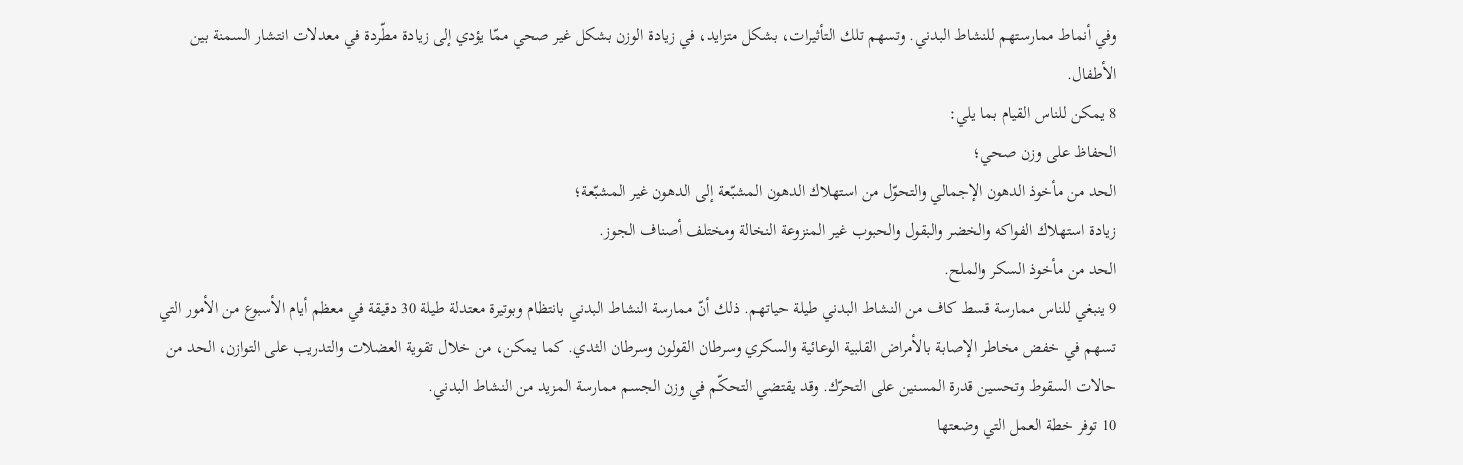وفي أنماط ممارستهم للنشاط البدني. وتسهم تلك التأثيرات، بشكل متزايد، في زيادة الوزن بشكل غير صحي ممّا يؤدي إلى زيادة مطّردة في معدلات انتشار السمنة بين الأطفال.
8 يمكن للناس القيام بما يلي:
الحفاظ على وزن صحي؛
الحد من مأخوذ الدهون الإجمالي والتحوّل من استهلاك الدهون المشبّعة إلى الدهون غير المشبّعة؛
زيادة استهلاك الفواكه والخضر والبقول والحبوب غير المنزوعة النخالة ومختلف أصناف الجوز.
الحد من مأخوذ السكر والملح.
9 ينبغي للناس ممارسة قسط كاف من النشاط البدني طيلة حياتهم. ذلك أنّ ممارسة النشاط البدني بانتظام وبوتيرة معتدلة طيلة 30 دقيقة في معظم أيام الأسبوع من الأمور التي تسهم في خفض مخاطر الإصابة بالأمراض القلبية الوعائية والسكري وسرطان القولون وسرطان الثدي. كما يمكن، من خلال تقوية العضلات والتدريب على التوازن، الحد من حالات السقوط وتحسين قدرة المسنين على التحرّك. وقد يقتضي التحكّم في وزن الجسم ممارسة المزيد من النشاط البدني.
10 توفر خطة العمل التي وضعتها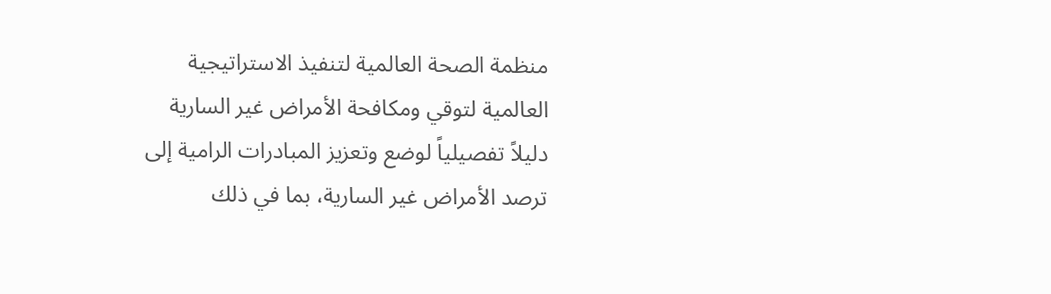منظمة الصحة العالمية لتنفيذ الاستراتيجية العالمية لتوقي ومكافحة الأمراض غير السارية دليلاً تفصيلياً لوضع وتعزيز المبادرات الرامية إلى ترصد الأمراض غير السارية، بما في ذلك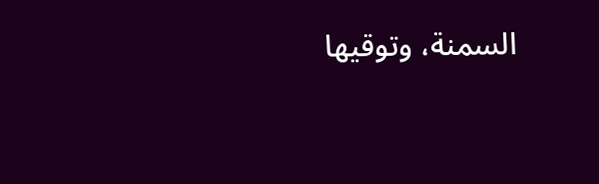السمنة، وتوقيها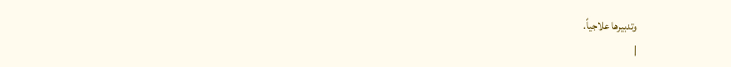وتدبيرها علاجياً.
|